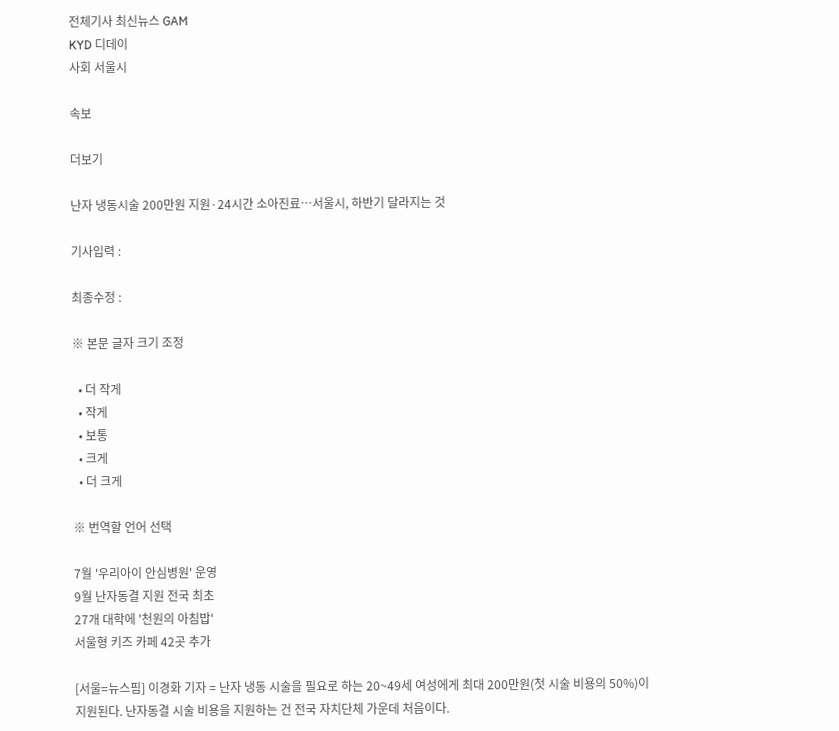전체기사 최신뉴스 GAM
KYD 디데이
사회 서울시

속보

더보기

난자 냉동시술 200만원 지원·24시간 소아진료…서울시, 하반기 달라지는 것

기사입력 :

최종수정 :

※ 본문 글자 크기 조정

  • 더 작게
  • 작게
  • 보통
  • 크게
  • 더 크게

※ 번역할 언어 선택

7월 '우리아이 안심병원' 운영
9월 난자동결 지원 전국 최초
27개 대학에 '천원의 아침밥'
서울형 키즈 카페 42곳 추가

[서울=뉴스핌] 이경화 기자 = 난자 냉동 시술을 필요로 하는 20~49세 여성에게 최대 200만원(첫 시술 비용의 50%)이 지원된다. 난자동결 시술 비용을 지원하는 건 전국 자치단체 가운데 처음이다.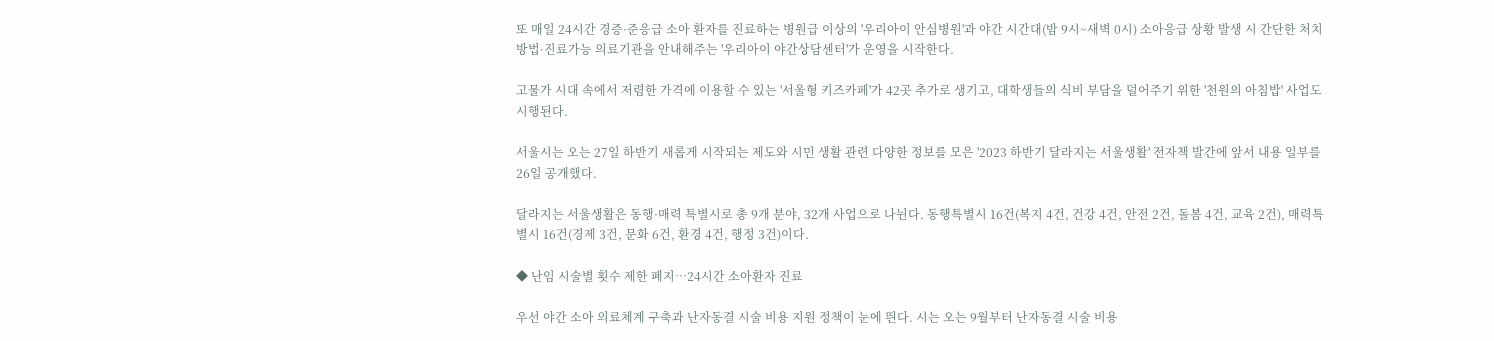또 매일 24시간 경증·준응급 소아 환자를 진료하는 병원급 이상의 '우리아이 안심병원'과 야간 시간대(밤 9시~새벽 0시) 소아응급 상황 발생 시 간단한 처치 방법·진료가능 의료기관을 안내해주는 '우리아이 야간상담센터'가 운영을 시작한다.

고물가 시대 속에서 저렴한 가격에 이용할 수 있는 '서울형 키즈카페'가 42곳 추가로 생기고, 대학생들의 식비 부담을 덜어주기 위한 '천원의 아침밥' 사업도 시행된다.

서울시는 오는 27일 하반기 새롭게 시작되는 제도와 시민 생활 관련 다양한 정보를 모은 '2023 하반기 달라지는 서울생활' 전자책 발간에 앞서 내용 일부를 26일 공개했다.

달라지는 서울생활은 동행·매력 특별시로 총 9개 분야, 32개 사업으로 나뉜다. 동행특별시 16건(복지 4건, 건강 4건, 안전 2건, 돌봄 4건, 교육 2건), 매력특별시 16건(경제 3건, 문화 6건, 환경 4건, 행정 3건)이다.

◆ 난임 시술별 횟수 제한 폐지…24시간 소아환자 진료

우선 야간 소아 의료체계 구축과 난자동결 시술 비용 지원 정책이 눈에 띈다. 시는 오는 9월부터 난자동결 시술 비용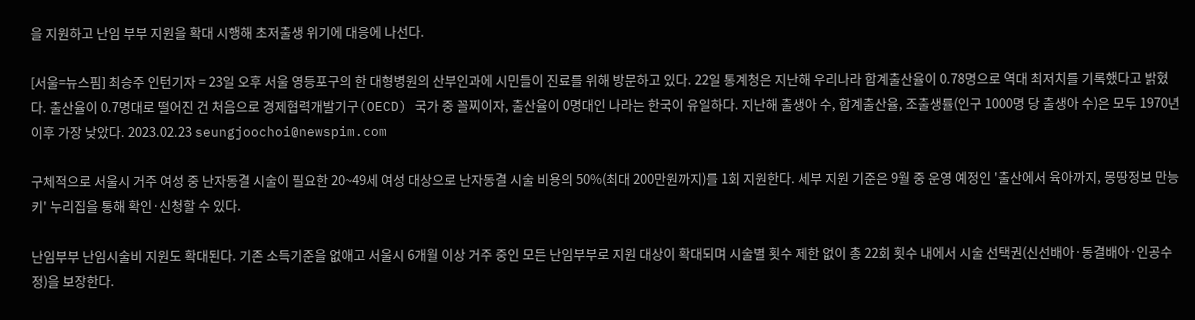을 지원하고 난임 부부 지원을 확대 시행해 초저출생 위기에 대응에 나선다.

[서울=뉴스핌] 최승주 인턴기자 = 23일 오후 서울 영등포구의 한 대형병원의 산부인과에 시민들이 진료를 위해 방문하고 있다. 22일 통계청은 지난해 우리나라 합계출산율이 0.78명으로 역대 최저치를 기록했다고 밝혔다. 출산율이 0.7명대로 떨어진 건 처음으로 경제협력개발기구(OECD) 국가 중 꼴찌이자, 출산율이 0명대인 나라는 한국이 유일하다. 지난해 출생아 수, 합계출산율, 조출생률(인구 1000명 당 출생아 수)은 모두 1970년 이후 가장 낮았다. 2023.02.23 seungjoochoi@newspim.com

구체적으로 서울시 거주 여성 중 난자동결 시술이 필요한 20~49세 여성 대상으로 난자동결 시술 비용의 50%(최대 200만원까지)를 1회 지원한다. 세부 지원 기준은 9월 중 운영 예정인 '출산에서 육아까지, 몽땅정보 만능키' 누리집을 통해 확인·신청할 수 있다.

난임부부 난임시술비 지원도 확대된다. 기존 소득기준을 없애고 서울시 6개월 이상 거주 중인 모든 난임부부로 지원 대상이 확대되며 시술별 횟수 제한 없이 총 22회 횟수 내에서 시술 선택권(신선배아·동결배아·인공수정)을 보장한다.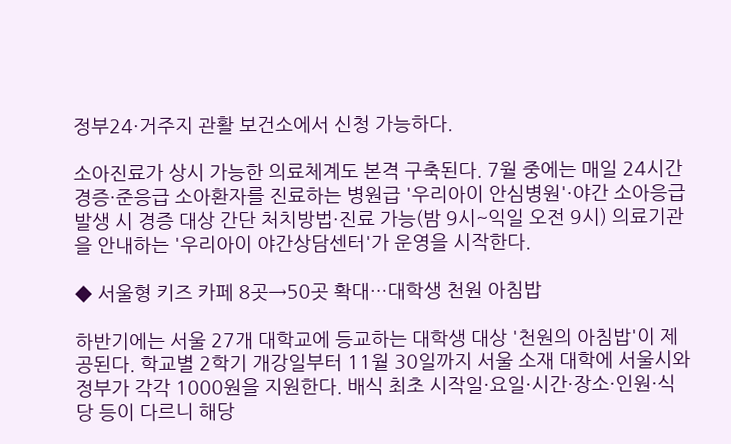정부24·거주지 관활 보건소에서 신청 가능하다.

소아진료가 상시 가능한 의료체계도 본격 구축된다. 7월 중에는 매일 24시간 경증·준응급 소아환자를 진료하는 병원급 '우리아이 안심병원'·야간 소아응급 발생 시 경증 대상 간단 처치방법·진료 가능(밤 9시~익일 오전 9시) 의료기관을 안내하는 '우리아이 야간상담센터'가 운영을 시작한다.

◆ 서울형 키즈 카페 8곳→50곳 확대…대학생 천원 아침밥

하반기에는 서울 27개 대학교에 등교하는 대학생 대상 '천원의 아침밥'이 제공된다. 학교별 2학기 개강일부터 11월 30일까지 서울 소재 대학에 서울시와 정부가 각각 1000원을 지원한다. 배식 최초 시작일·요일·시간·장소·인원·식당 등이 다르니 해당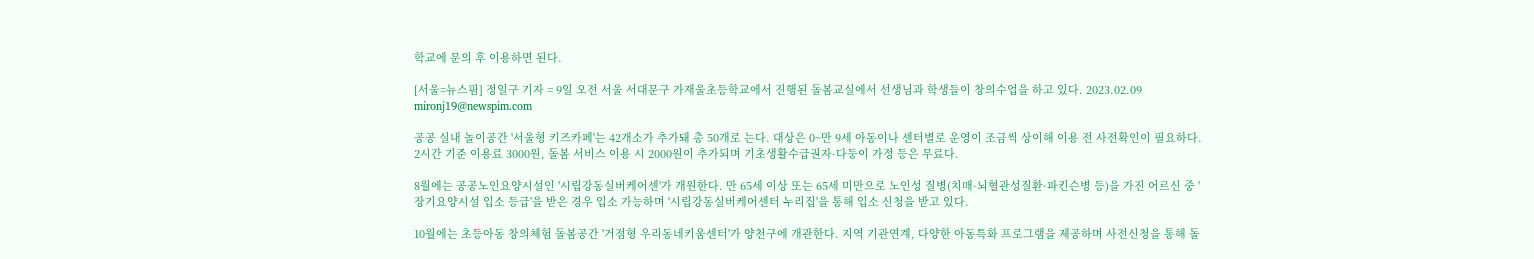학교에 문의 후 이용하면 된다.

[서울=뉴스핌] 정일구 기자 = 9일 오전 서울 서대문구 가재울초등학교에서 진행된 돌봄교실에서 선생님과 학생들이 창의수업을 하고 있다. 2023.02.09 mironj19@newspim.com

공공 실내 놀이공간 '서울형 키즈카페'는 42개소가 추가돼 총 50개로 는다. 대상은 0~만 9세 아동이나 센터별로 운영이 조금씩 상이해 이용 전 사전확인이 필요하다. 2시간 기준 이용료 3000원, 돌봄 서비스 이용 시 2000원이 추가되며 기초생활수급권자·다둥이 가정 등은 무료다.

8월에는 공공노인요양시설인 '시립강동실버케어센'가 개원한다. 만 65세 이상 또는 65세 미만으로 노인성 질병(치매·뇌혈관성질환·파킨슨병 등)을 가진 어르신 중 '장기요양시설 입소 등급'을 받은 경우 입소 가능하며 '시립강동실버케어센터 누리집'을 통해 입소 신청을 받고 있다.

10월에는 초등아동 창의체험 돌봄공간 '거점형 우리동네키움센터'가 양천구에 개관한다. 지역 기관연계, 다양한 아동특화 프로그램을 제공하며 사전신청을 통해 돌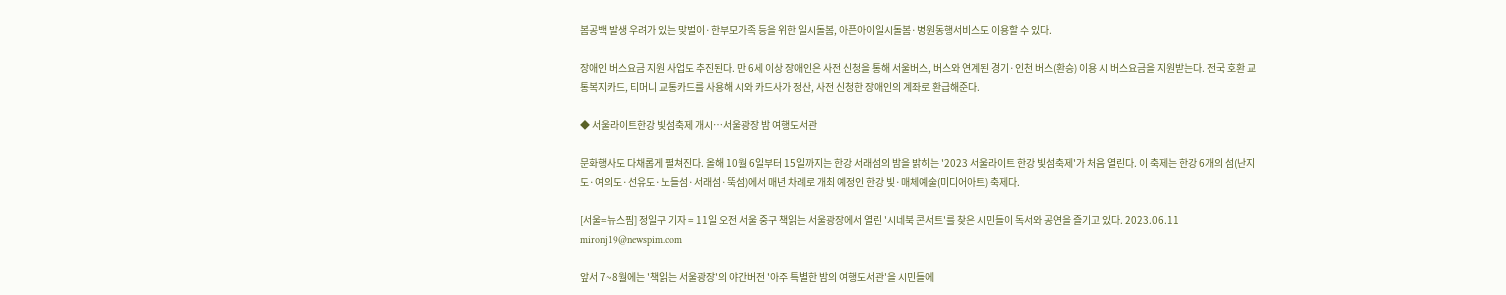봄공백 발생 우려가 있는 맞벌이·한부모가족 등을 위한 일시돌봄, 아픈아이일시돌봄·병원동행서비스도 이용할 수 있다.

장애인 버스요금 지원 사업도 추진된다. 만 6세 이상 장애인은 사전 신청을 통해 서울버스, 버스와 연계된 경기·인천 버스(환승) 이용 시 버스요금을 지원받는다. 전국 호환 교통복지카드, 티머니 교통카드를 사용해 시와 카드사가 정산, 사전 신청한 장애인의 계좌로 환급해준다.

◆ 서울라이트한강 빛섬축제 개시…서울광장 밤 여행도서관

문화행사도 다채롭게 펼쳐진다. 올해 10월 6일부터 15일까지는 한강 서래섬의 밤을 밝히는 '2023 서울라이트 한강 빛섬축제'가 처음 열린다. 이 축제는 한강 6개의 섬(난지도·여의도·선유도·노들섬·서래섬·뚝섬)에서 매년 차례로 개최 예정인 한강 빛·매체예술(미디어아트) 축제다.

[서울=뉴스핌] 정일구 기자 = 11일 오전 서울 중구 책읽는 서울광장에서 열린 '시네북 콘서트'를 찾은 시민들이 독서와 공연을 즐기고 있다. 2023.06.11 mironj19@newspim.com

앞서 7~8월에는 '책읽는 서울광장'의 야간버전 '아주 특별한 밤의 여행도서관'을 시민들에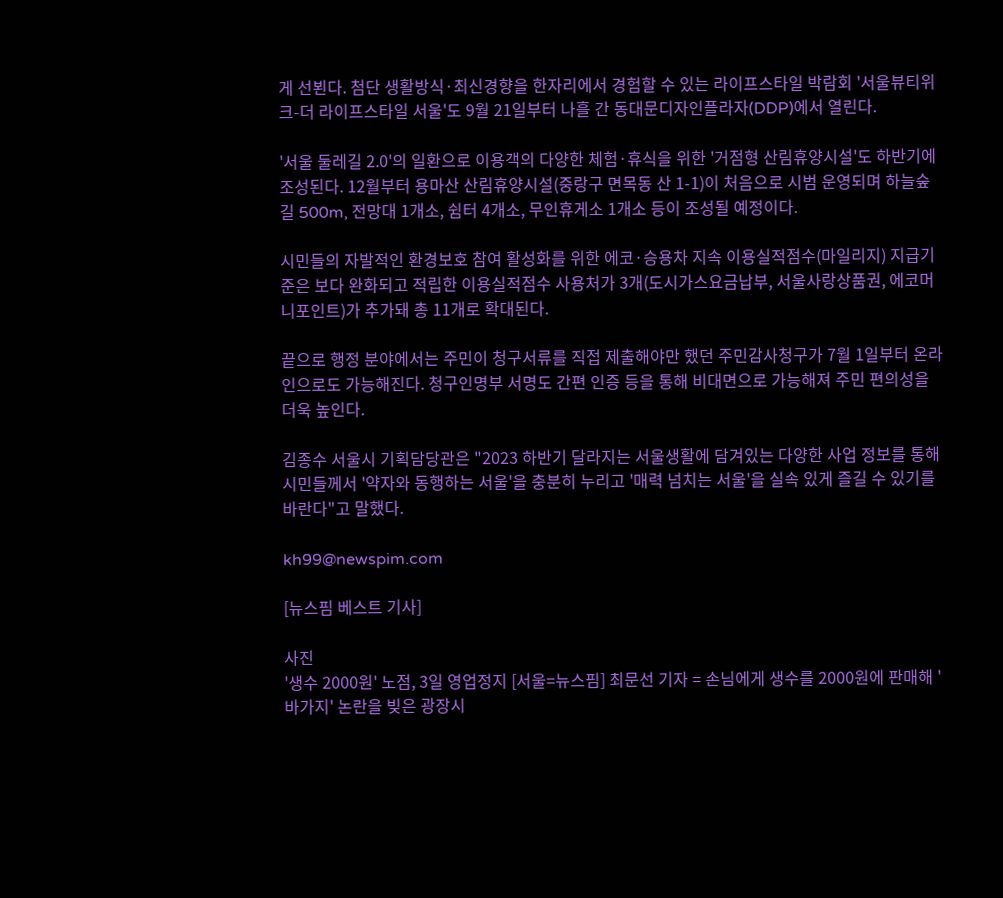게 선뵌다. 첨단 생활방식·최신경향을 한자리에서 경험할 수 있는 라이프스타일 박람회 '서울뷰티위크-더 라이프스타일 서울'도 9월 21일부터 나흘 간 동대문디자인플라자(DDP)에서 열린다.

'서울 둘레길 2.0'의 일환으로 이용객의 다양한 체험·휴식을 위한 '거점형 산림휴양시설'도 하반기에 조성된다. 12월부터 용마산 산림휴양시설(중랑구 면목동 산 1-1)이 처음으로 시범 운영되며 하늘숲길 500m, 전망대 1개소, 쉼터 4개소, 무인휴게소 1개소 등이 조성될 예정이다.

시민들의 자발적인 환경보호 참여 활성화를 위한 에코·승용차 지속 이용실적점수(마일리지) 지급기준은 보다 완화되고 적립한 이용실적점수 사용처가 3개(도시가스요금납부, 서울사랑상품권, 에코머니포인트)가 추가돼 총 11개로 확대된다.

끝으로 행정 분야에서는 주민이 청구서류를 직접 제출해야만 했던 주민감사청구가 7월 1일부터 온라인으로도 가능해진다. 청구인명부 서명도 간편 인증 등을 통해 비대면으로 가능해져 주민 편의성을 더욱 높인다.

김종수 서울시 기획담당관은 "2023 하반기 달라지는 서울생활에 담겨있는 다양한 사업 정보를 통해 시민들께서 '약자와 동행하는 서울'을 충분히 누리고 '매력 넘치는 서울'을 실속 있게 즐길 수 있기를 바란다"고 말했다.

kh99@newspim.com

[뉴스핌 베스트 기사]

사진
'생수 2000원' 노점, 3일 영업정지 [서울=뉴스핌] 최문선 기자 = 손님에게 생수를 2000원에 판매해 '바가지' 논란을 빚은 광장시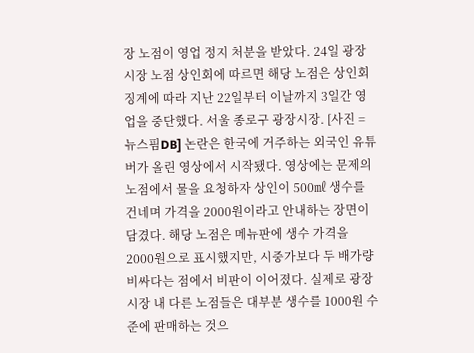장 노점이 영업 정지 처분을 받았다. 24일 광장시장 노점 상인회에 따르면 해당 노점은 상인회 징계에 따라 지난 22일부터 이날까지 3일간 영업을 중단했다. 서울 종로구 광장시장. [사진 = 뉴스핌DB] 논란은 한국에 거주하는 외국인 유튜버가 올린 영상에서 시작됐다. 영상에는 문제의 노점에서 물을 요청하자 상인이 500㎖ 생수를 건네며 가격을 2000원이라고 안내하는 장면이 담겼다. 해당 노점은 메뉴판에 생수 가격을 2000원으로 표시했지만, 시중가보다 두 배가량 비싸다는 점에서 비판이 이어졌다. 실제로 광장시장 내 다른 노점들은 대부분 생수를 1000원 수준에 판매하는 것으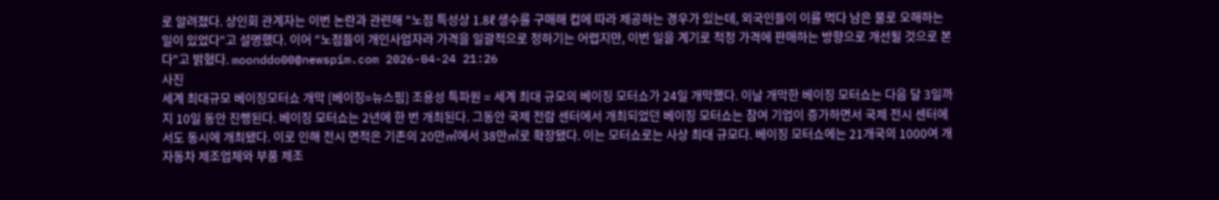로 알려졌다. 상인회 관계자는 이번 논란과 관련해 "노점 특성상 1.8ℓ 생수를 구매해 컵에 따라 제공하는 경우가 있는데, 외국인들이 이를 먹다 남은 물로 오해하는 일이 있었다"고 설명했다. 이어 "노점들이 개인사업자라 가격을 일괄적으로 정하기는 어렵지만, 이번 일을 계기로 적정 가격에 판매하는 방향으로 개선될 것으로 본다"고 밝혔다. moonddo00@newspim.com 2026-04-24 21:26
사진
세계 최대규모 베이징모터쇼 개막 [베이징=뉴스핌] 조용성 특파원 = 세계 최대 규모의 베이징 모터쇼가 24일 개막했다. 이날 개막한 베이징 모터쇼는 다음 달 3일까지 10일 동안 진행된다. 베이징 모터쇼는 2년에 한 번 개최된다. 그동안 국제 전람 센터에서 개최되었던 베이징 모터쇼는 참여 기업이 증가하면서 국제 전시 센터에서도 동시에 개최됐다. 이로 인해 전시 면적은 기존의 20만㎡에서 38만㎡로 확장됐다. 이는 모터쇼로는 사상 최대 규모다. 베이징 모터쇼에는 21개국의 1000여 개 자동차 제조업체와 부품 제조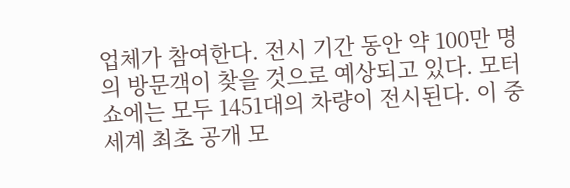업체가 참여한다. 전시 기간 동안 약 100만 명의 방문객이 찾을 것으로 예상되고 있다. 모터쇼에는 모두 1451대의 차량이 전시된다. 이 중 세계 최초 공개 모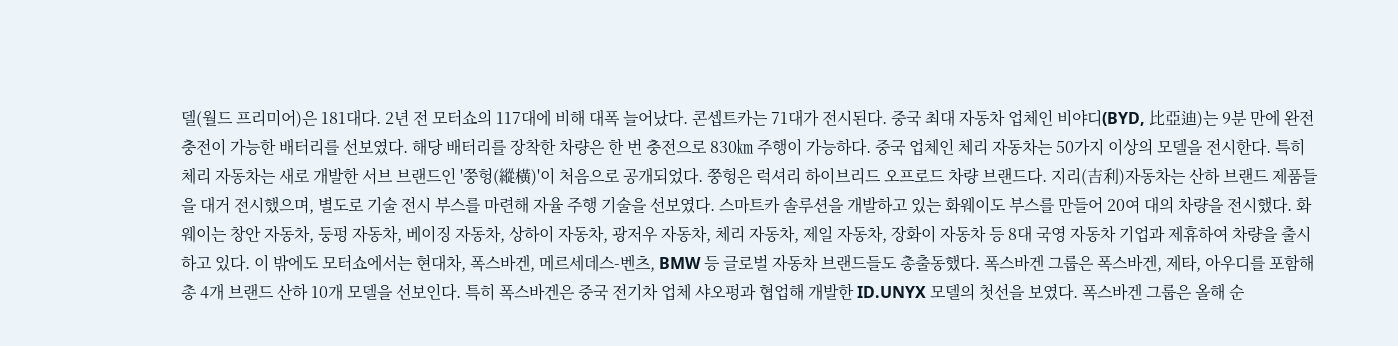델(월드 프리미어)은 181대다. 2년 전 모터쇼의 117대에 비해 대폭 늘어났다. 콘셉트카는 71대가 전시된다. 중국 최대 자동차 업체인 비야디(BYD, 比亞迪)는 9분 만에 완전 충전이 가능한 배터리를 선보였다. 해당 배터리를 장착한 차량은 한 번 충전으로 830㎞ 주행이 가능하다. 중국 업체인 체리 자동차는 50가지 이상의 모델을 전시한다. 특히 체리 자동차는 새로 개발한 서브 브랜드인 '쭝헝(縱橫)'이 처음으로 공개되었다. 쭝헝은 럭셔리 하이브리드 오프로드 차량 브랜드다. 지리(吉利)자동차는 산하 브랜드 제품들을 대거 전시했으며, 별도로 기술 전시 부스를 마련해 자율 주행 기술을 선보였다. 스마트카 솔루션을 개발하고 있는 화웨이도 부스를 만들어 20여 대의 차량을 전시했다. 화웨이는 창안 자동차, 둥펑 자동차, 베이징 자동차, 상하이 자동차, 광저우 자동차, 체리 자동차, 제일 자동차, 장화이 자동차 등 8대 국영 자동차 기업과 제휴하여 차량을 출시하고 있다. 이 밖에도 모터쇼에서는 현대차, 폭스바겐, 메르세데스-벤츠, BMW 등 글로벌 자동차 브랜드들도 총출동했다. 폭스바겐 그룹은 폭스바겐, 제타, 아우디를 포함해 총 4개 브랜드 산하 10개 모델을 선보인다. 특히 폭스바겐은 중국 전기차 업체 샤오펑과 협업해 개발한 ID.UNYX 모델의 첫선을 보였다. 폭스바겐 그룹은 올해 순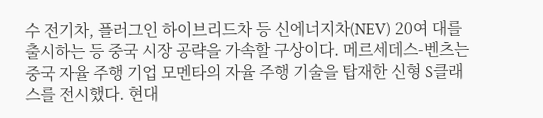수 전기차, 플러그인 하이브리드차 등 신에너지차(NEV) 20여 대를 출시하는 등 중국 시장 공략을 가속할 구상이다. 메르세데스-벤츠는 중국 자율 주행 기업 모멘타의 자율 주행 기술을 탑재한 신형 S클래스를 전시했다. 현대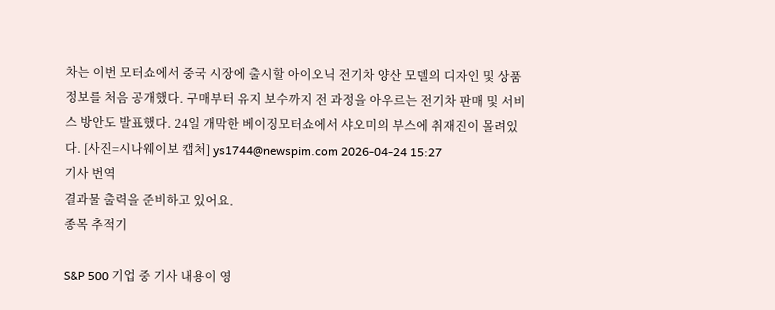차는 이번 모터쇼에서 중국 시장에 출시할 아이오닉 전기차 양산 모델의 디자인 및 상품 정보를 처음 공개했다. 구매부터 유지 보수까지 전 과정을 아우르는 전기차 판매 및 서비스 방안도 발표했다. 24일 개막한 베이징모터쇼에서 샤오미의 부스에 취재진이 몰려있다. [사진=시나웨이보 캡처] ys1744@newspim.com 2026-04-24 15:27
기사 번역
결과물 출력을 준비하고 있어요.
종목 추적기

S&P 500 기업 중 기사 내용이 영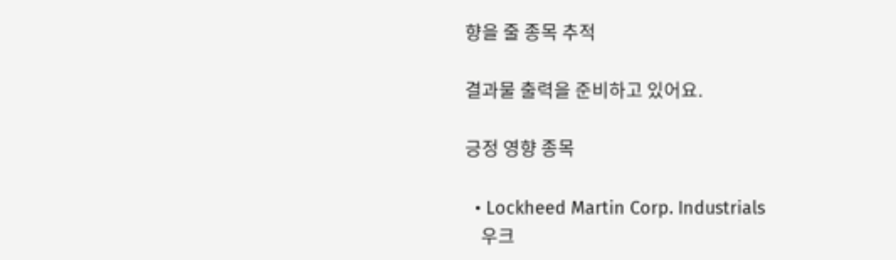향을 줄 종목 추적

결과물 출력을 준비하고 있어요.

긍정 영향 종목

  • Lockheed Martin Corp. Industrials
    우크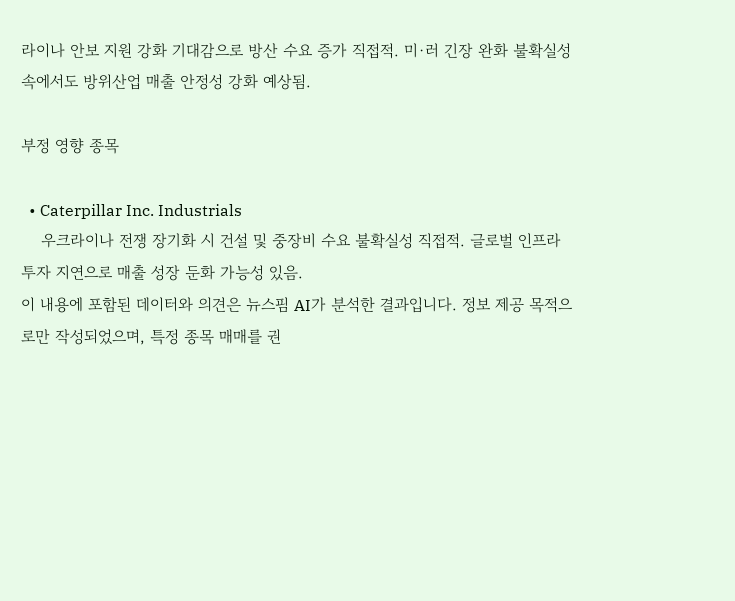라이나 안보 지원 강화 기대감으로 방산 수요 증가 직접적. 미·러 긴장 완화 불확실성 속에서도 방위산업 매출 안정성 강화 예상됨.

부정 영향 종목

  • Caterpillar Inc. Industrials
    우크라이나 전쟁 장기화 시 건설 및 중장비 수요 불확실성 직접적. 글로벌 인프라 투자 지연으로 매출 성장 둔화 가능성 있음.
이 내용에 포함된 데이터와 의견은 뉴스핌 AI가 분석한 결과입니다. 정보 제공 목적으로만 작성되었으며, 특정 종목 매매를 권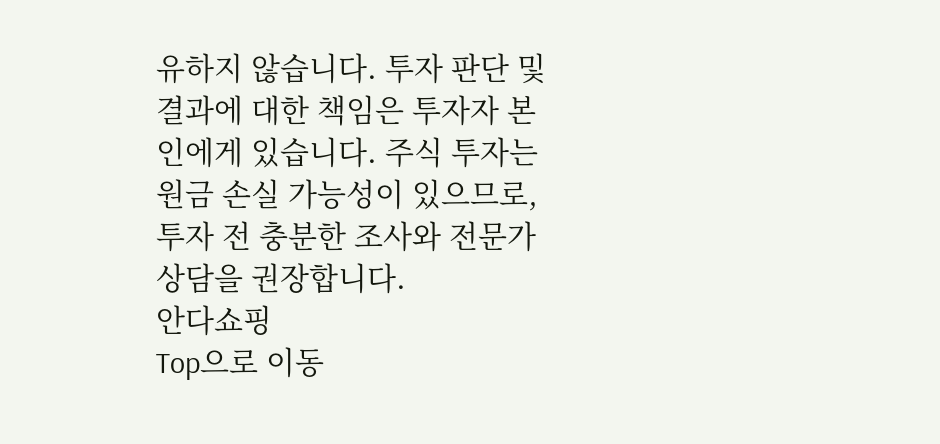유하지 않습니다. 투자 판단 및 결과에 대한 책임은 투자자 본인에게 있습니다. 주식 투자는 원금 손실 가능성이 있으므로, 투자 전 충분한 조사와 전문가 상담을 권장합니다.
안다쇼핑
Top으로 이동